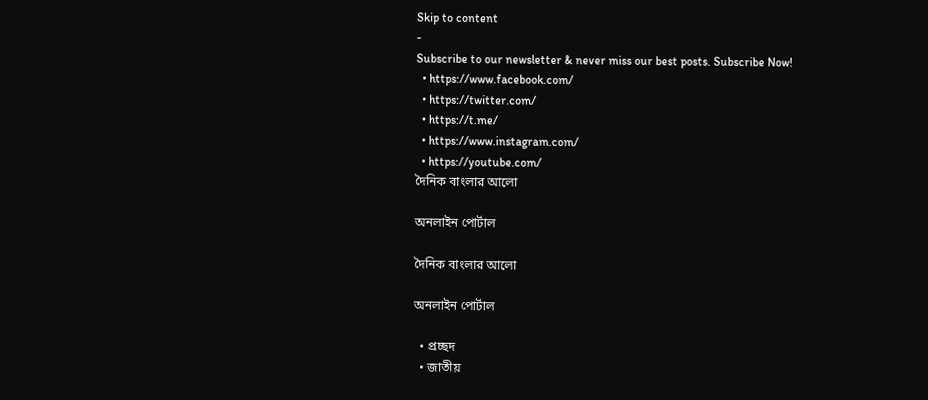Skip to content
-
Subscribe to our newsletter & never miss our best posts. Subscribe Now!
  • https://www.facebook.com/
  • https://twitter.com/
  • https://t.me/
  • https://www.instagram.com/
  • https://youtube.com/
দৈনিক বাংলার আলো

অনলাইন পোর্টাল

দৈনিক বাংলার আলো

অনলাইন পোর্টাল

  • প্রচ্ছদ
  • জাতীয়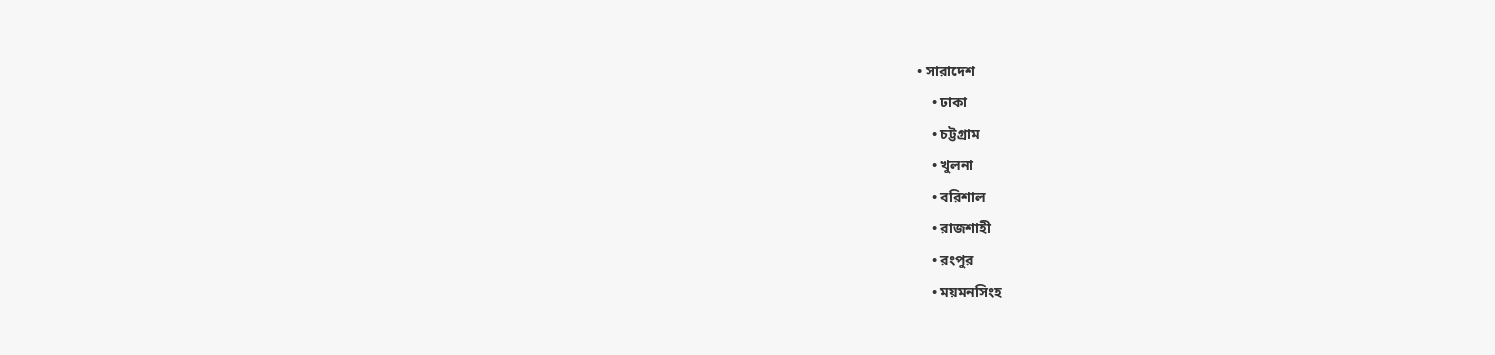• সারাদেশ
    • ঢাকা
    • চট্টগ্রাম
    • খুলনা
    • বরিশাল
    • রাজশাহী
    • রংপুর
    • ময়মনসিংহ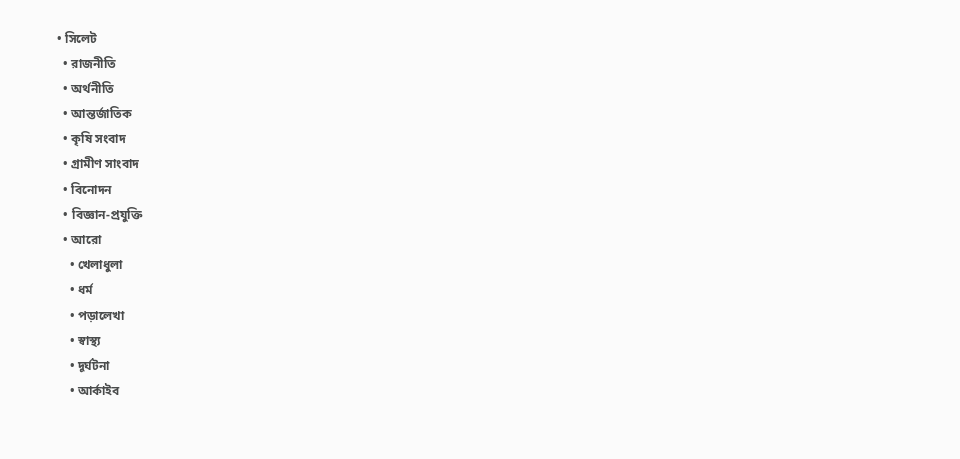• সিলেট
  • রাজনীতি
  • অর্থনীতি
  • আন্তর্জাতিক
  • কৃষি সংবাদ
  • গ্রামীণ সাংবাদ
  • বিনোদন
  • বিজ্ঞান-প্রযুক্তি
  • আরো
    • খেলাধুলা
    • ধর্ম
    • পড়ালেখা
    • স্বাস্থ্য
    • দূর্ঘটনা
    • আর্কাইব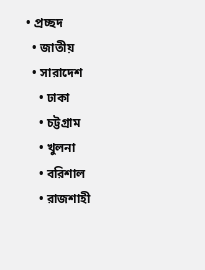• প্রচ্ছদ
  • জাতীয়
  • সারাদেশ
    • ঢাকা
    • চট্টগ্রাম
    • খুলনা
    • বরিশাল
    • রাজশাহী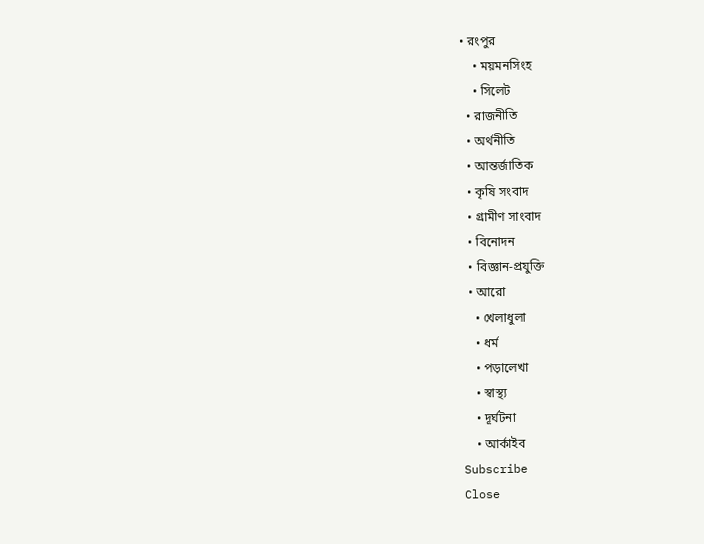• রংপুর
    • ময়মনসিংহ
    • সিলেট
  • রাজনীতি
  • অর্থনীতি
  • আন্তর্জাতিক
  • কৃষি সংবাদ
  • গ্রামীণ সাংবাদ
  • বিনোদন
  • বিজ্ঞান-প্রযুক্তি
  • আরো
    • খেলাধুলা
    • ধর্ম
    • পড়ালেখা
    • স্বাস্থ্য
    • দূর্ঘটনা
    • আর্কাইব
Subscribe
Close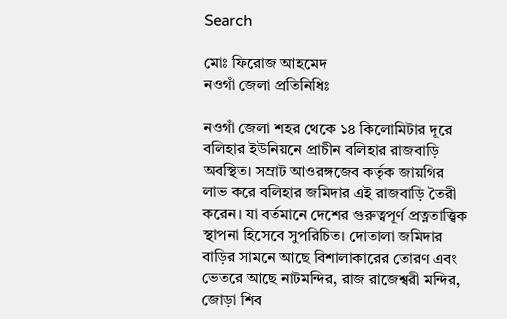Search

মোঃ ফিরোজ আহমেদ
নওগাঁ জেলা প্রতিনিধিঃ

নওগাঁ জেলা শহর থেকে ১৪ কিলোমিটার দূরে বলিহার ইউনিয়নে প্রাচীন বলিহার রাজবাড়ি অবস্থিত। সম্রাট আওরঙ্গজেব কর্তৃক জায়গির লাভ করে বলিহার জমিদার এই রাজবাড়ি তৈরী করেন। যা বর্তমানে দেশের গুরুত্বপূর্ণ প্রত্নতাত্ত্বিক স্থাপনা হিসেবে সুপরিচিত। দোতালা জমিদার বাড়ির সামনে আছে বিশালাকারের তোরণ এবং ভেতরে আছে নাটমন্দির, রাজ রাজেশ্বরী মন্দির, জোড়া শিব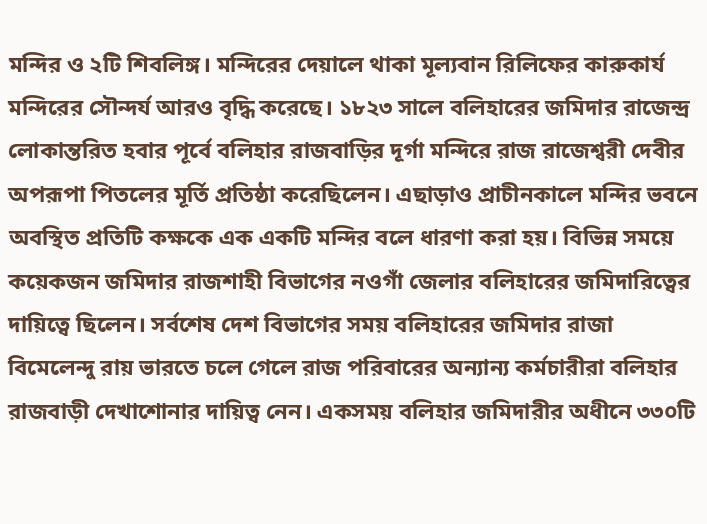মন্দির ও ২টি শিবলিঙ্গ। মন্দিরের দেয়ালে থাকা মূল্যবান রিলিফের কারুকার্য মন্দিরের সৌন্দর্য আরও বৃদ্ধি করেছে। ১৮২৩ সালে বলিহারের জমিদার রাজেন্দ্র লোকান্তরিত হবার পূর্বে বলিহার রাজবাড়ির দূর্গা মন্দিরে রাজ রাজেশ্বরী দেবীর অপরূপা পিতলের মূর্তি প্রতিষ্ঠা করেছিলেন। এছাড়াও প্রাচীনকালে মন্দির ভবনে অবস্থিত প্রতিটি কক্ষকে এক একটি মন্দির বলে ধারণা করা হয়। বিভিন্ন সময়ে কয়েকজন জমিদার রাজশাহী বিভাগের নওগাঁ জেলার বলিহারের জমিদারিত্বের দায়িত্বে ছিলেন। সর্বশেষ দেশ বিভাগের সময় বলিহারের জমিদার রাজা বিমেলেন্দু রায় ভারতে চলে গেলে রাজ পরিবারের অন্যান্য কর্মচারীরা বলিহার রাজবাড়ী দেখাশোনার দায়িত্ব নেন। একসময় বলিহার জমিদারীর অধীনে ৩৩০টি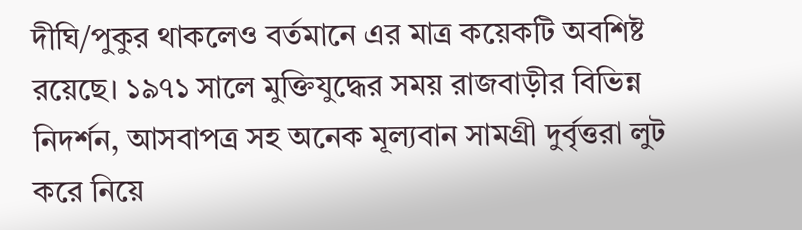দীঘি/পুকুর থাকলেও বর্তমানে এর মাত্র কয়েকটি অবশিষ্ট রয়েছে। ১৯৭১ সালে মুক্তিযুদ্ধের সময় রাজবাড়ীর বিভিন্ন নিদর্শন, আসবাপত্র সহ অনেক মূল্যবান সামগ্রী দুর্বৃত্তরা লুট করে নিয়ে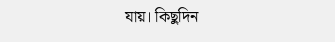যায়। কিছুদিন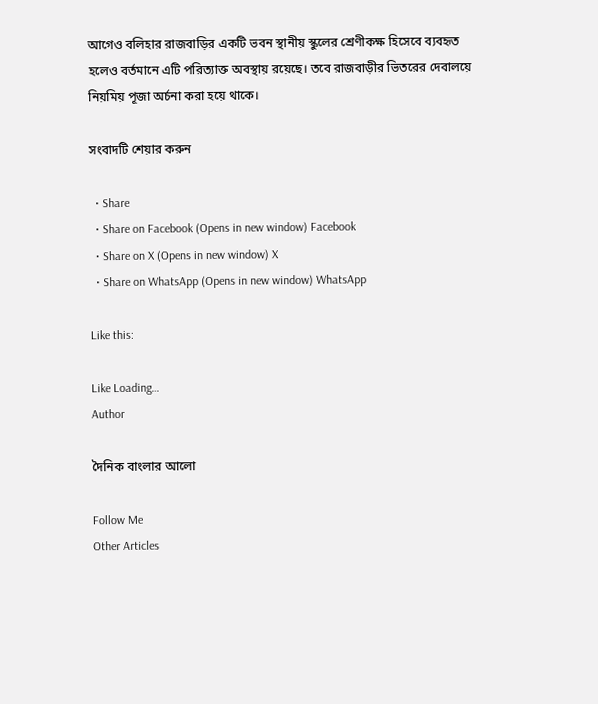আগেও বলিহার রাজবাড়ির একটি ভবন স্থানীয় স্কুলের শ্রেণীকক্ষ হিসেবে ব্যবহৃত হলেও বর্তমানে এটি পরিত্যাক্ত অবস্থায় রয়েছে। তবে রাজবাড়ীর ভিতরের দেবালয়ে নিয়মিয় পূজা অর্চনা করা হয়ে থাকে।

সংবাদটি শেয়ার করুন

  • Share
  • Share on Facebook (Opens in new window) Facebook
  • Share on X (Opens in new window) X
  • Share on WhatsApp (Opens in new window) WhatsApp

Like this:

Like Loading…
Author

দৈনিক বাংলার আলো

Follow Me
Other Articles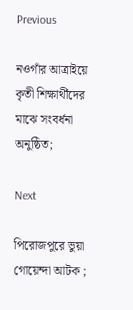Previous

নওগাঁর আত্রাইয়ে কৃতী শিক্ষার্থীদের মাঝে সংবর্ধনা অনুষ্ঠিত;

Next

পিরোজপুরে ভুয়া গোয়েন্দা আটক ;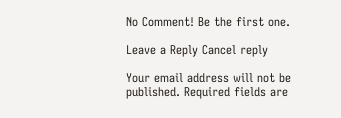No Comment! Be the first one.

Leave a Reply Cancel reply

Your email address will not be published. Required fields are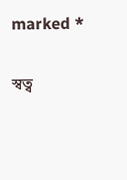marked *

স্বত্ব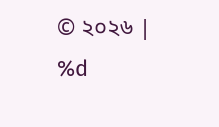© ২০২৬ |
%d